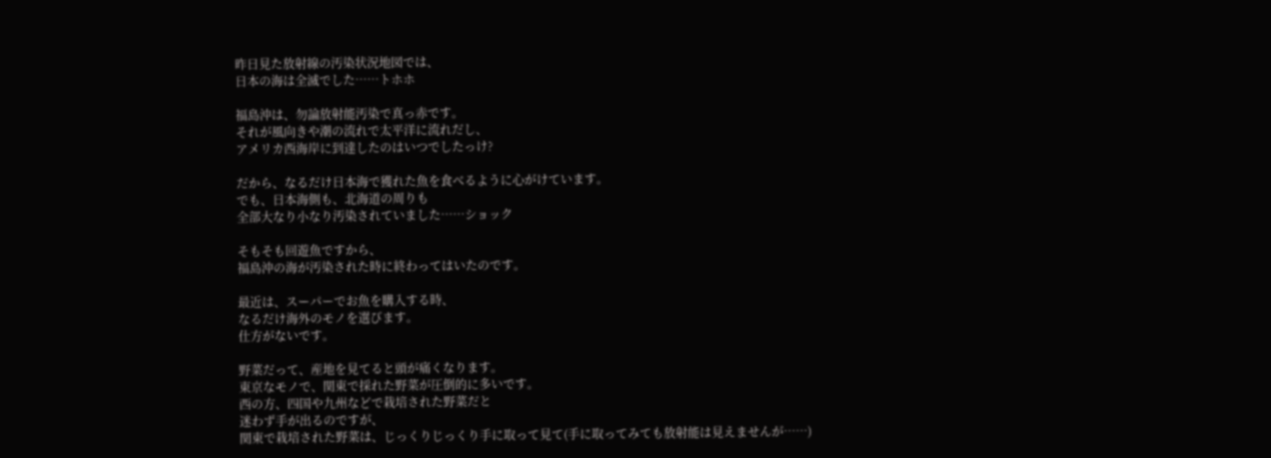昨日見た放射線の汚染状況地図では、
日本の海は全滅でした……トホホ

福島沖は、勿論放射能汚染で真っ赤です。
それが風向きや潮の流れで太平洋に流れだし、
アメリカ西海岸に到達したのはいつでしたっけ?

だから、なるだけ日本海で獲れた魚を食べるように心がけています。
でも、日本海側も、北海道の周りも
全部大なり小なり汚染されていました……ショック

そもそも回遊魚ですから、
福島沖の海が汚染された時に終わってはいたのです。

最近は、スーパーでお魚を購入する時、
なるだけ海外のモノを選びます。
仕方がないです。

野菜だって、産地を見てると頭が痛くなります。
東京なモノで、関東で採れた野菜が圧倒的に多いです。
西の方、四国や九州などで栽培された野菜だと
迷わず手が出るのですが、
関東で栽培された野菜は、じっくりじっくり手に取って見て(手に取ってみても放射能は見えませんが……)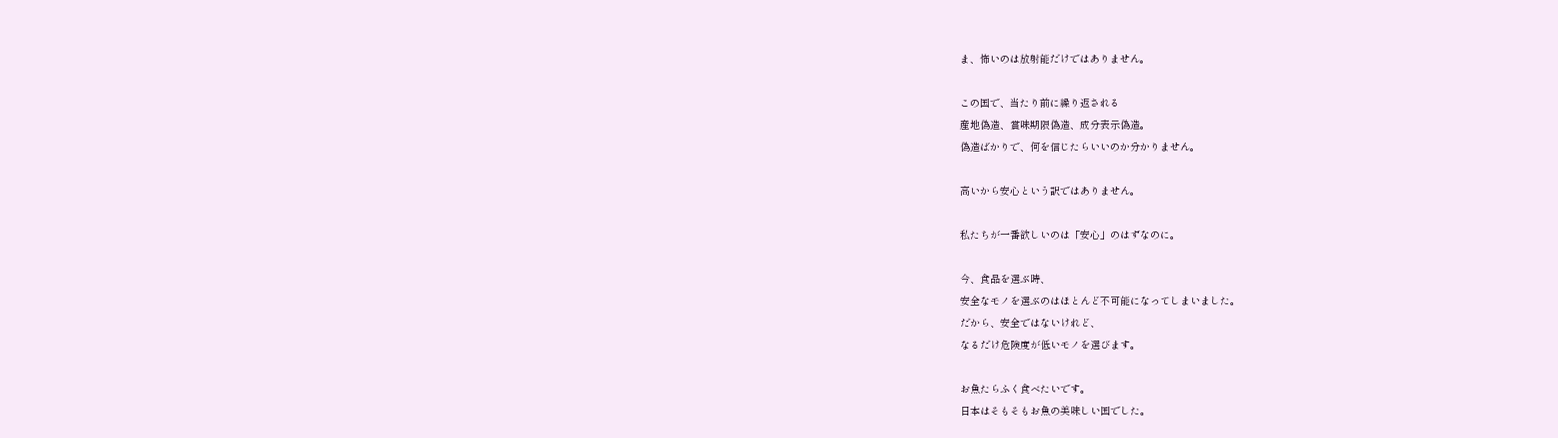ま、怖いのは放射能だけではありません。

この国で、当たり前に繰り返される
産地偽造、賞味期限偽造、成分表示偽造。
偽造ばかりで、何を信じたらいいのか分かりません。

高いから安心という訳ではありません。

私たちが一番欲しいのは「安心」のはずなのに。

今、食品を選ぶ時、
安全なモノを選ぶのはほとんど不可能になってしまいました。
だから、安全ではないけれど、
なるだけ危険度が低いモノを選びます。

お魚たらふく食べたいです。
日本はそもそもお魚の美味しい国でした。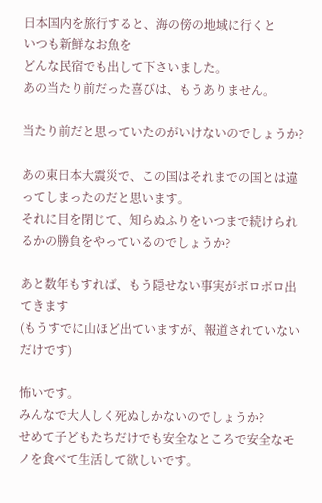日本国内を旅行すると、海の傍の地域に行くと
いつも新鮮なお魚を
どんな民宿でも出して下さいました。
あの当たり前だった喜びは、もうありません。

当たり前だと思っていたのがいけないのでしょうか?

あの東日本大震災で、この国はそれまでの国とは違ってしまったのだと思います。
それに目を閉じて、知らぬふりをいつまで続けられるかの勝負をやっているのでしょうか?

あと数年もすれば、もう隠せない事実がボロボロ出てきます
(もうすでに山ほど出ていますが、報道されていないだけです)

怖いです。
みんなで大人しく死ぬしかないのでしょうか?
せめて子どもたちだけでも安全なところで安全なモノを食べて生活して欲しいです。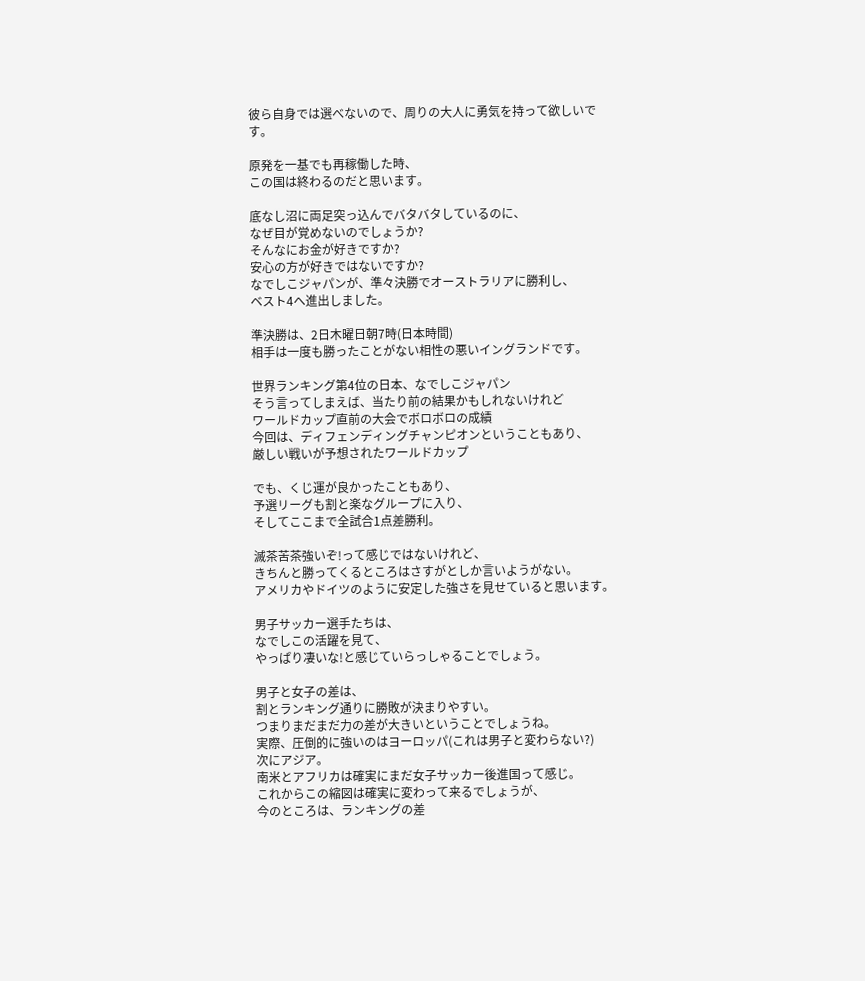彼ら自身では選べないので、周りの大人に勇気を持って欲しいです。

原発を一基でも再稼働した時、
この国は終わるのだと思います。

底なし沼に両足突っ込んでバタバタしているのに、
なぜ目が覚めないのでしょうか?
そんなにお金が好きですか?
安心の方が好きではないですか?
なでしこジャパンが、準々決勝でオーストラリアに勝利し、
ベスト4へ進出しました。

準決勝は、2日木曜日朝7時(日本時間)
相手は一度も勝ったことがない相性の悪いイングランドです。

世界ランキング第4位の日本、なでしこジャパン
そう言ってしまえば、当たり前の結果かもしれないけれど
ワールドカップ直前の大会でボロボロの成績
今回は、ディフェンディングチャンピオンということもあり、
厳しい戦いが予想されたワールドカップ

でも、くじ運が良かったこともあり、
予選リーグも割と楽なグループに入り、
そしてここまで全試合1点差勝利。

滅茶苦茶強いぞ!って感じではないけれど、
きちんと勝ってくるところはさすがとしか言いようがない。
アメリカやドイツのように安定した強さを見せていると思います。

男子サッカー選手たちは、
なでしこの活躍を見て、
やっぱり凄いな!と感じていらっしゃることでしょう。

男子と女子の差は、
割とランキング通りに勝敗が決まりやすい。
つまりまだまだ力の差が大きいということでしょうね。
実際、圧倒的に強いのはヨーロッパ(これは男子と変わらない?)
次にアジア。
南米とアフリカは確実にまだ女子サッカー後進国って感じ。
これからこの縮図は確実に変わって来るでしょうが、
今のところは、ランキングの差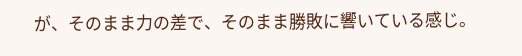が、そのまま力の差で、そのまま勝敗に響いている感じ。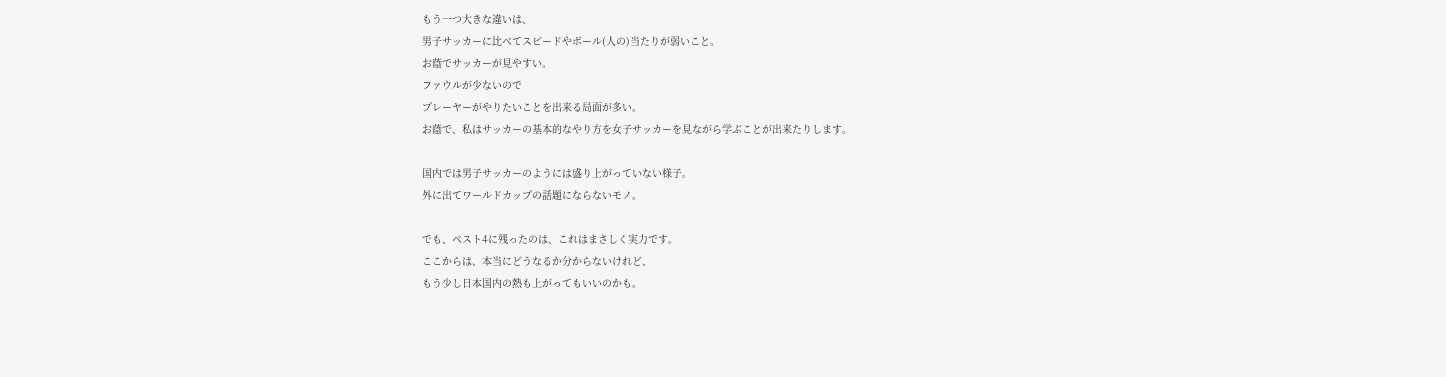もう一つ大きな違いは、
男子サッカーに比べてスピードやボール(人の)当たりが弱いこと。
お蔭でサッカーが見やすい。
ファウルが少ないので
プレーヤーがやりたいことを出来る局面が多い。
お蔭で、私はサッカーの基本的なやり方を女子サッカーを見ながら学ぶことが出来たりします。

国内では男子サッカーのようには盛り上がっていない様子。
外に出てワールドカップの話題にならないモノ。

でも、ベスト4に残ったのは、これはまさしく実力です。
ここからは、本当にどうなるか分からないけれど、
もう少し日本国内の熱も上がってもいいのかも。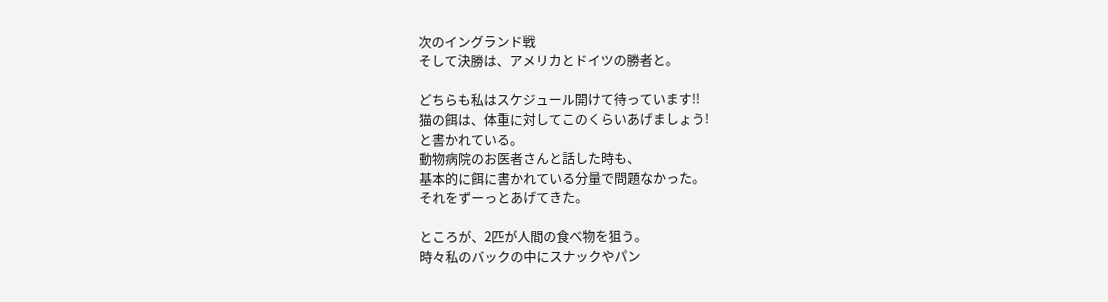次のイングランド戦
そして決勝は、アメリカとドイツの勝者と。

どちらも私はスケジュール開けて待っています!!
猫の餌は、体重に対してこのくらいあげましょう!
と書かれている。
動物病院のお医者さんと話した時も、
基本的に餌に書かれている分量で問題なかった。
それをずーっとあげてきた。

ところが、2匹が人間の食べ物を狙う。
時々私のバックの中にスナックやパン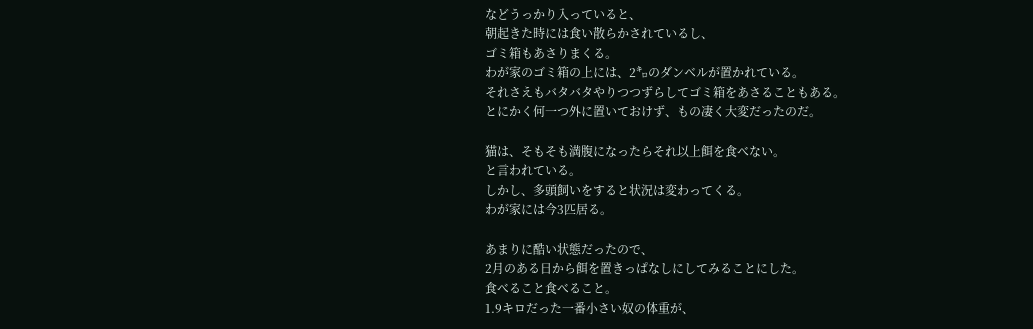などうっかり入っていると、
朝起きた時には食い散らかされているし、
ゴミ箱もあさりまくる。
わが家のゴミ箱の上には、2㌔のダンベルが置かれている。
それさえもバタバタやりつつずらしてゴミ箱をあさることもある。
とにかく何一つ外に置いておけず、もの凄く大変だったのだ。

猫は、そもそも満腹になったらそれ以上餌を食べない。
と言われている。
しかし、多頭飼いをすると状況は変わってくる。
わが家には今3匹居る。

あまりに酷い状態だったので、
2月のある日から餌を置きっぱなしにしてみることにした。
食べること食べること。
1.9キロだった一番小さい奴の体重が、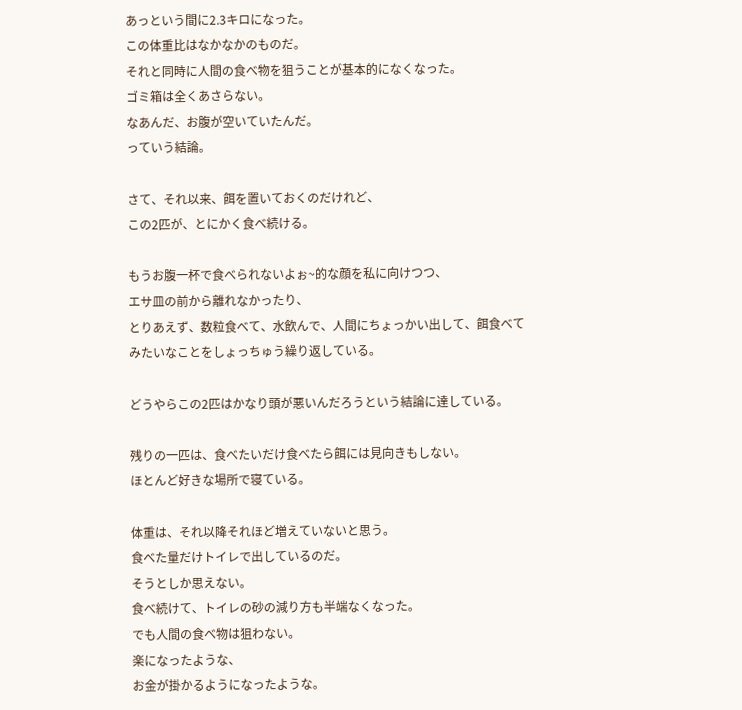あっという間に2.3キロになった。
この体重比はなかなかのものだ。
それと同時に人間の食べ物を狙うことが基本的になくなった。
ゴミ箱は全くあさらない。
なあんだ、お腹が空いていたんだ。
っていう結論。

さて、それ以来、餌を置いておくのだけれど、
この2匹が、とにかく食べ続ける。

もうお腹一杯で食べられないよぉ~的な顔を私に向けつつ、
エサ皿の前から離れなかったり、
とりあえず、数粒食べて、水飲んで、人間にちょっかい出して、餌食べて
みたいなことをしょっちゅう繰り返している。

どうやらこの2匹はかなり頭が悪いんだろうという結論に達している。

残りの一匹は、食べたいだけ食べたら餌には見向きもしない。
ほとんど好きな場所で寝ている。

体重は、それ以降それほど増えていないと思う。
食べた量だけトイレで出しているのだ。
そうとしか思えない。
食べ続けて、トイレの砂の減り方も半端なくなった。
でも人間の食べ物は狙わない。
楽になったような、
お金が掛かるようになったような。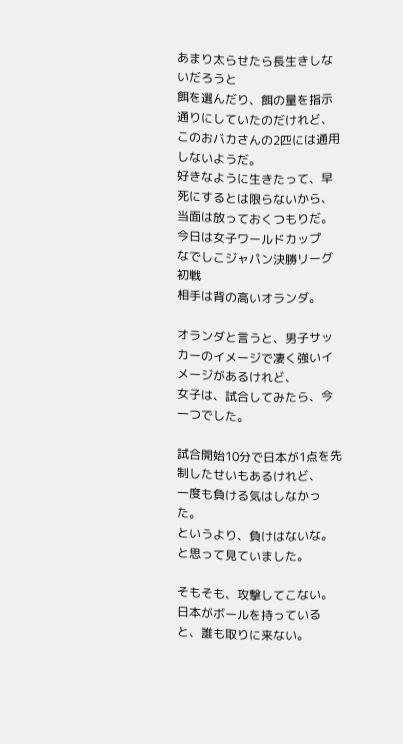あまり太らせたら長生きしないだろうと
餌を選んだり、餌の量を指示通りにしていたのだけれど、
このおバカさんの2匹には通用しないようだ。
好きなように生きたって、早死にするとは限らないから、
当面は放っておくつもりだ。
今日は女子ワールドカップ
なでしこジャパン決勝リーグ初戦
相手は背の高いオランダ。

オランダと言うと、男子サッカーのイメージで凄く強いイメージがあるけれど、
女子は、試合してみたら、今一つでした。

試合開始10分で日本が1点を先制したせいもあるけれど、
一度も負ける気はしなかった。
というより、負けはないな。と思って見ていました。

そもそも、攻撃してこない。
日本がボールを持っていると、誰も取りに来ない。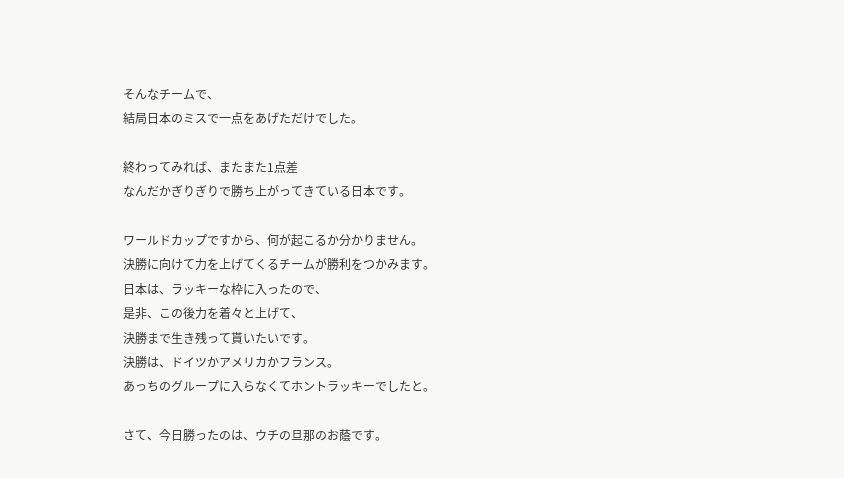そんなチームで、
結局日本のミスで一点をあげただけでした。

終わってみれば、またまた1点差
なんだかぎりぎりで勝ち上がってきている日本です。

ワールドカップですから、何が起こるか分かりません。
決勝に向けて力を上げてくるチームが勝利をつかみます。
日本は、ラッキーな枠に入ったので、
是非、この後力を着々と上げて、
決勝まで生き残って貰いたいです。
決勝は、ドイツかアメリカかフランス。
あっちのグループに入らなくてホントラッキーでしたと。

さて、今日勝ったのは、ウチの旦那のお蔭です。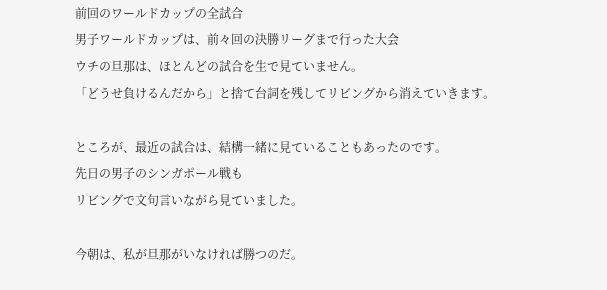前回のワールドカップの全試合
男子ワールドカップは、前々回の決勝リーグまで行った大会
ウチの旦那は、ほとんどの試合を生で見ていません。
「どうせ負けるんだから」と捨て台詞を残してリビングから消えていきます。

ところが、最近の試合は、結構一緒に見ていることもあったのです。
先日の男子のシンガポール戦も
リビングで文句言いながら見ていました。

今朝は、私が旦那がいなければ勝つのだ。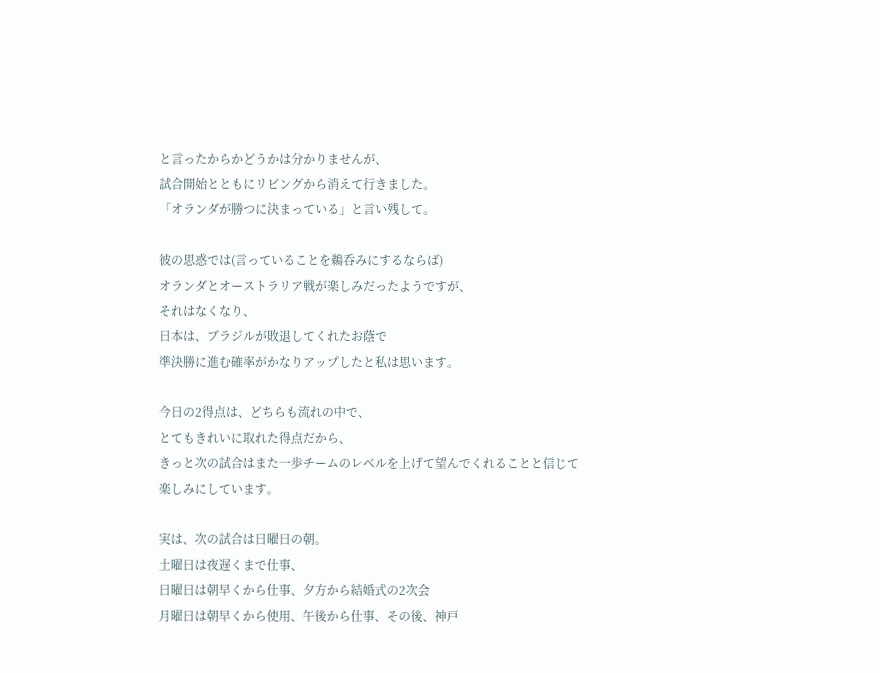と言ったからかどうかは分かりませんが、
試合開始とともにリビングから消えて行きました。
「オランダが勝つに決まっている」と言い残して。

彼の思惑では(言っていることを鵜呑みにするならば)
オランダとオーストラリア戦が楽しみだったようですが、
それはなくなり、
日本は、ブラジルが敗退してくれたお蔭で
準決勝に進む確率がかなりアップしたと私は思います。

今日の2得点は、どちらも流れの中で、
とてもきれいに取れた得点だから、
きっと次の試合はまた一歩チームのレベルを上げて望んでくれることと信じて
楽しみにしています。

実は、次の試合は日曜日の朝。
土曜日は夜遅くまで仕事、
日曜日は朝早くから仕事、夕方から結婚式の2次会
月曜日は朝早くから使用、午後から仕事、その後、神戸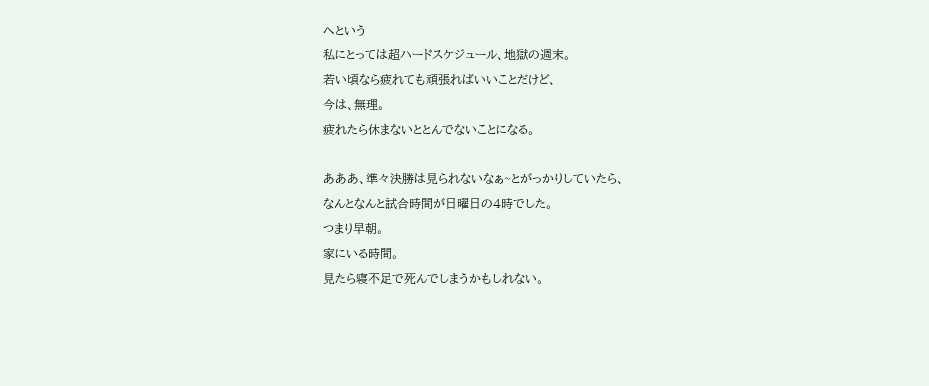へという
私にとっては超ハードスケジュール、地獄の週末。
若い頃なら疲れても頑張ればいいことだけど、
今は、無理。
疲れたら休まないととんでないことになる。

あああ、準々決勝は見られないなぁ~とがっかりしていたら、
なんとなんと試合時間が日曜日の4時でした。
つまり早朝。
家にいる時間。
見たら寝不足で死んでしまうかもしれない。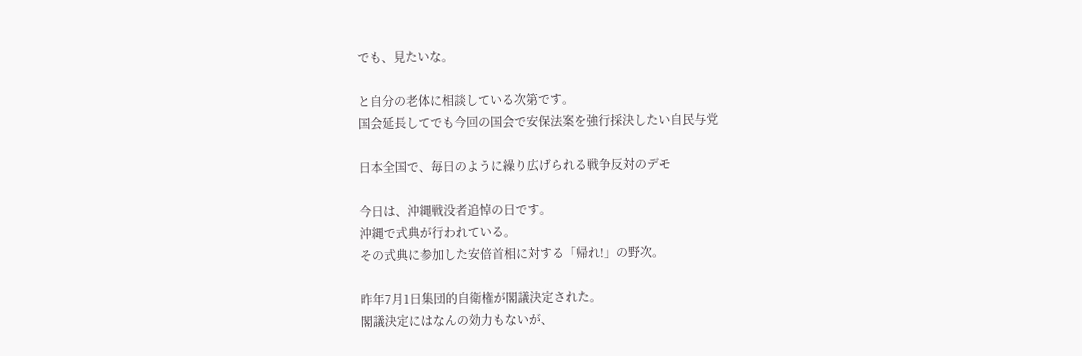でも、見たいな。

と自分の老体に相談している次第です。
国会延長してでも今回の国会で安保法案を強行採決したい自民与党

日本全国で、毎日のように繰り広げられる戦争反対のデモ

今日は、沖縄戦没者追悼の日です。
沖縄で式典が行われている。
その式典に参加した安倍首相に対する「帰れ!」の野次。

昨年7月1日集団的自衛権が閣議決定された。
閣議決定にはなんの効力もないが、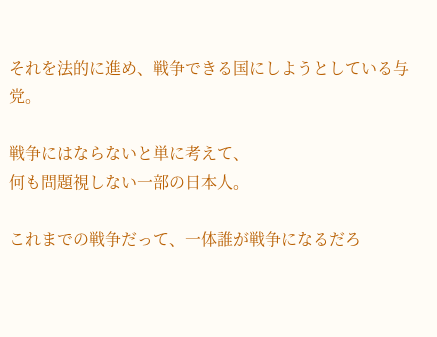それを法的に進め、戦争できる国にしようとしている与党。

戦争にはならないと単に考えて、
何も問題視しない一部の日本人。

これまでの戦争だって、一体誰が戦争になるだろ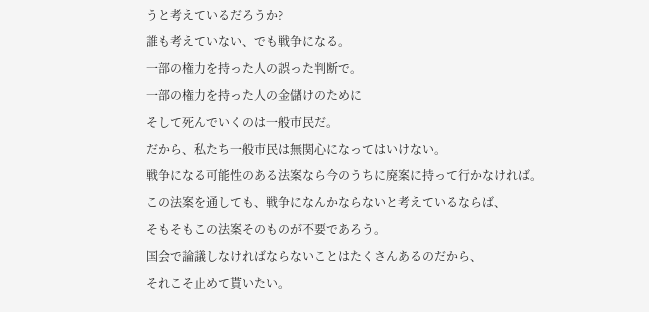うと考えているだろうか?
誰も考えていない、でも戦争になる。
一部の権力を持った人の誤った判断で。
一部の権力を持った人の金儲けのために
そして死んでいくのは一般市民だ。
だから、私たち一般市民は無関心になってはいけない。
戦争になる可能性のある法案なら今のうちに廃案に持って行かなければ。
この法案を通しても、戦争になんかならないと考えているならば、
そもそもこの法案そのものが不要であろう。
国会で論議しなければならないことはたくさんあるのだから、
それこそ止めて貰いたい。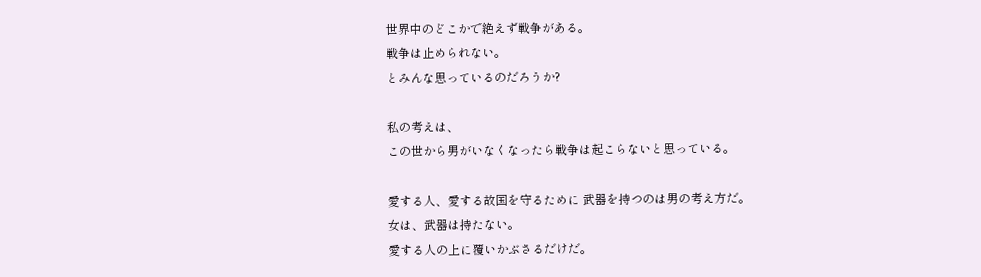世界中のどこかで絶えず戦争がある。
戦争は止められない。
とみんな思っているのだろうか?

私の考えは、
この世から男がいなくなったら戦争は起こらないと思っている。

愛する人、愛する故国を守るために 武器を持つのは男の考え方だ。
女は、武器は持たない。
愛する人の上に覆いかぶさるだけだ。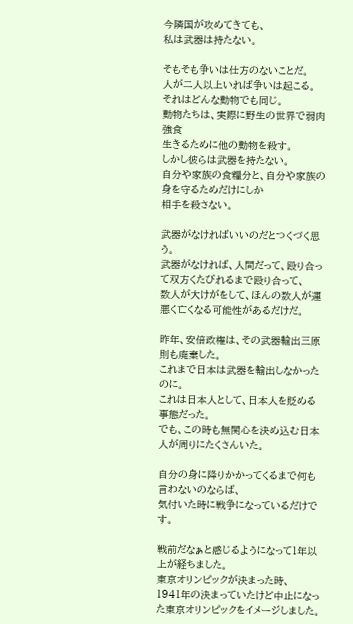今隣国が攻めてきても、
私は武器は持たない。

そもそも争いは仕方のないことだ。
人が二人以上いれば争いは起こる。
それはどんな動物でも同じ。
動物たちは、実際に野生の世界で弱肉強食
生きるために他の動物を殺す。
しかし彼らは武器を持たない。
自分や家族の食糧分と、自分や家族の身を守るためだけにしか
相手を殺さない。

武器がなければいいのだとつくづく思う。
武器がなければ、人間だって、殴り合って双方くたびれるまで殴り合って、
数人が大けがをして、ほんの数人が運悪く亡くなる可能性があるだけだ。

昨年、安倍政権は、その武器輸出三原則も廃棄した。
これまで日本は武器を輸出しなかったのに。
これは日本人として、日本人を貶める事態だった。
でも、この時も無関心を決め込む日本人が周りにたくさんいた。

自分の身に降りかかってくるまで何も言わないのならば、
気付いた時に戦争になっているだけです。

戦前だなぁと感じるようになって1年以上が経ちました。
東京オリンピックが決まった時、
1941年の決まっていたけど中止になった東京オリンピックをイメージしました。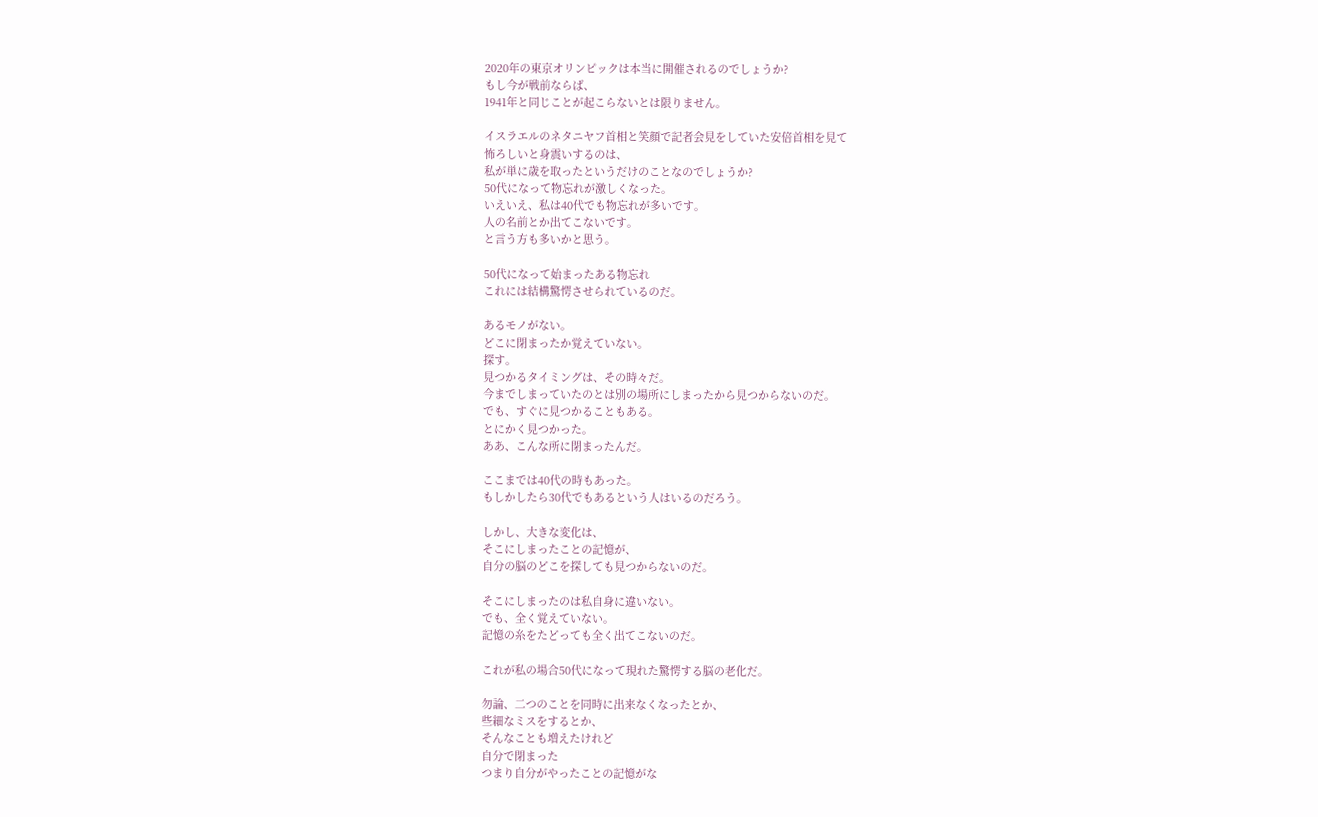2020年の東京オリンピックは本当に開催されるのでしょうか?
もし今が戦前ならば、
1941年と同じことが起こらないとは限りません。

イスラエルのネタニヤフ首相と笑顔で記者会見をしていた安倍首相を見て
怖ろしいと身震いするのは、
私が単に歳を取ったというだけのことなのでしょうか?
50代になって物忘れが激しくなった。
いえいえ、私は40代でも物忘れが多いです。
人の名前とか出てこないです。
と言う方も多いかと思う。

50代になって始まったある物忘れ
これには結構驚愕させられているのだ。

あるモノがない。
どこに閉まったか覚えていない。
探す。
見つかるタイミングは、その時々だ。
今までしまっていたのとは別の場所にしまったから見つからないのだ。
でも、すぐに見つかることもある。
とにかく見つかった。
ああ、こんな所に閉まったんだ。

ここまでは40代の時もあった。
もしかしたら30代でもあるという人はいるのだろう。

しかし、大きな変化は、
そこにしまったことの記憶が、
自分の脳のどこを探しても見つからないのだ。

そこにしまったのは私自身に違いない。
でも、全く覚えていない。
記憶の糸をたどっても全く出てこないのだ。

これが私の場合50代になって現れた驚愕する脳の老化だ。

勿論、二つのことを同時に出来なくなったとか、
些細なミスをするとか、
そんなことも増えたけれど
自分で閉まった
つまり自分がやったことの記憶がな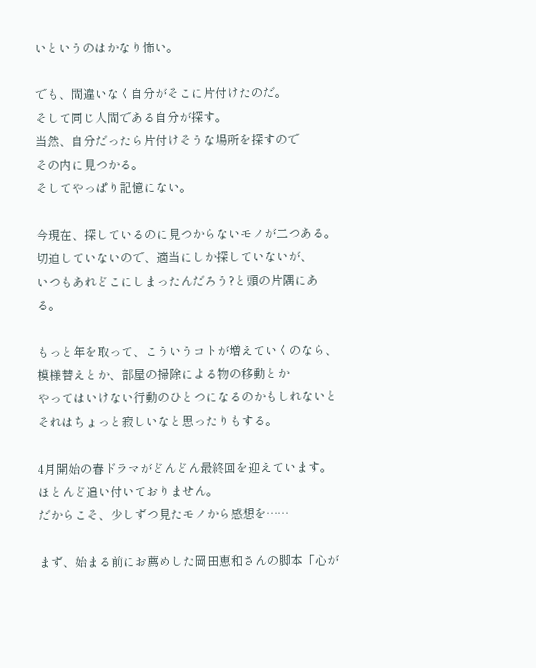いというのはかなり怖い。

でも、間違いなく自分がそこに片付けたのだ。
そして同じ人間である自分が探す。
当然、自分だったら片付けそうな場所を探すので
その内に見つかる。
そしてやっぱり記憶にない。

今現在、探しているのに見つからないモノが二つある。
切迫していないので、適当にしか探していないが、
いつもあれどこにしまったんだろう?と頭の片隅にある。

もっと年を取って、こういうコトが増えていくのなら、
模様替えとか、部屋の掃除による物の移動とか
やってはいけない行動のひとつになるのかもしれないと
それはちょっと寂しいなと思ったりもする。

4月開始の春ドラマがどんどん最終回を迎えています。
ほとんど追い付いておりません。
だからこそ、少しずつ見たモノから感想を……

まず、始まる前にお薦めした岡田恵和さんの脚本「心が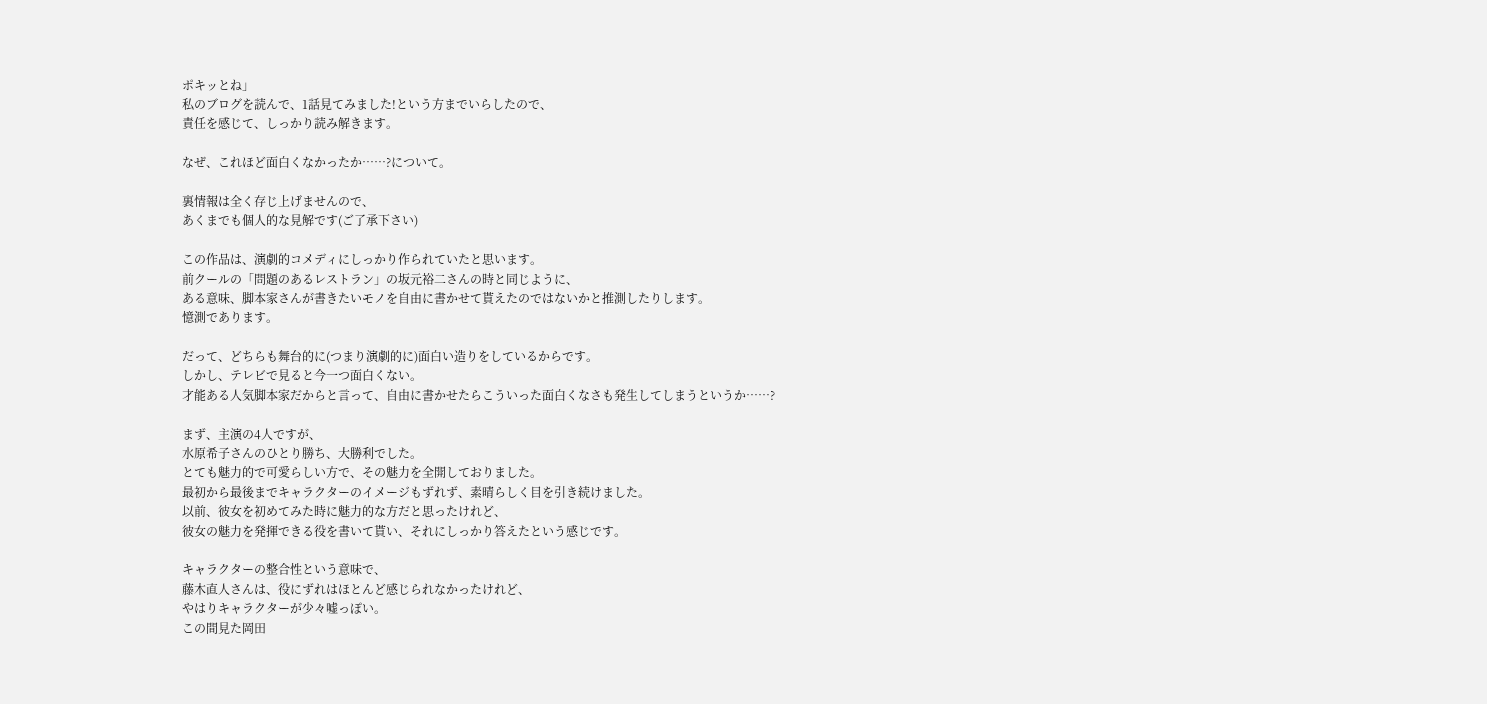ポキッとね」
私のブログを読んで、1話見てみました!という方までいらしたので、
責任を感じて、しっかり読み解きます。

なぜ、これほど面白くなかったか……?について。

裏情報は全く存じ上げませんので、
あくまでも個人的な見解です(ご了承下さい)

この作品は、演劇的コメディにしっかり作られていたと思います。
前クールの「問題のあるレストラン」の坂元裕二さんの時と同じように、
ある意味、脚本家さんが書きたいモノを自由に書かせて貰えたのではないかと推測したりします。
憶測であります。

だって、どちらも舞台的に(つまり演劇的に)面白い造りをしているからです。
しかし、テレビで見ると今一つ面白くない。
才能ある人気脚本家だからと言って、自由に書かせたらこういった面白くなさも発生してしまうというか……?

まず、主演の4人ですが、
水原希子さんのひとり勝ち、大勝利でした。
とても魅力的で可愛らしい方で、その魅力を全開しておりました。
最初から最後までキャラクターのイメージもずれず、素晴らしく目を引き続けました。
以前、彼女を初めてみた時に魅力的な方だと思ったけれど、
彼女の魅力を発揮できる役を書いて貰い、それにしっかり答えたという感じです。

キャラクターの整合性という意味で、
藤木直人さんは、役にずれはほとんど感じられなかったけれど、
やはりキャラクターが少々嘘っぽい。
この間見た岡田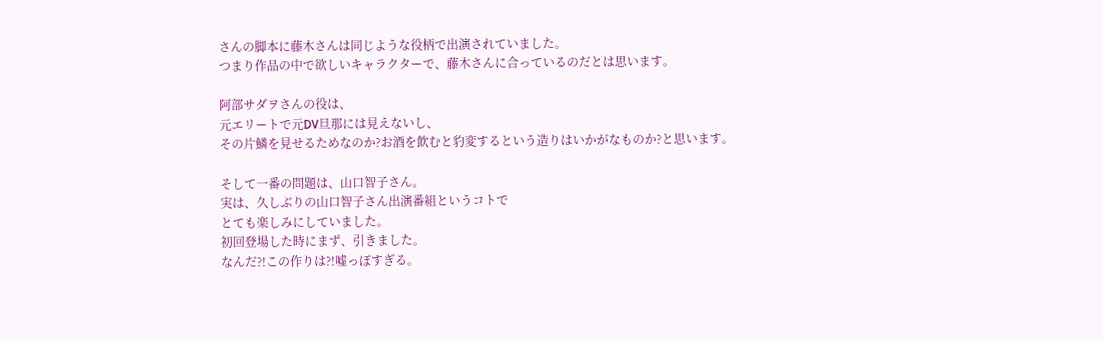さんの脚本に藤木さんは同じような役柄で出演されていました。
つまり作品の中で欲しいキャラクターで、藤木さんに合っているのだとは思います。

阿部サダヲさんの役は、
元エリートで元DV旦那には見えないし、
その片鱗を見せるためなのか?お酒を飲むと豹変するという造りはいかがなものか?と思います。

そして一番の問題は、山口智子さん。
実は、久しぶりの山口智子さん出演番組というコトで
とても楽しみにしていました。
初回登場した時にまず、引きました。
なんだ?!この作りは?!嘘っぽすぎる。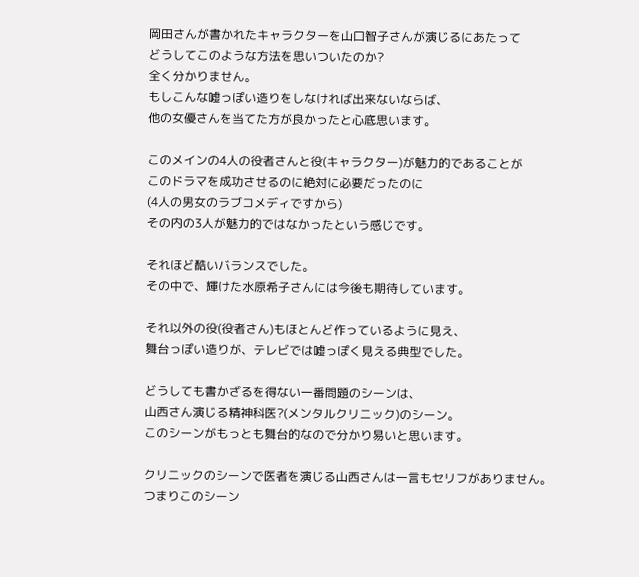岡田さんが書かれたキャラクターを山口智子さんが演じるにあたって
どうしてこのような方法を思いついたのか?
全く分かりません。
もしこんな嘘っぽい造りをしなければ出来ないならば、
他の女優さんを当てた方が良かったと心底思います。

このメインの4人の役者さんと役(キャラクター)が魅力的であることが
このドラマを成功させるのに絶対に必要だったのに
(4人の男女のラブコメディですから)
その内の3人が魅力的ではなかったという感じです。

それほど酷いバランスでした。
その中で、輝けた水原希子さんには今後も期待しています。

それ以外の役(役者さん)もほとんど作っているように見え、
舞台っぽい造りが、テレビでは嘘っぽく見える典型でした。

どうしても書かざるを得ない一番問題のシーンは、
山西さん演じる精神科医?(メンタルクリニック)のシーン。
このシーンがもっとも舞台的なので分かり易いと思います。

クリニックのシーンで医者を演じる山西さんは一言もセリフがありません。
つまりこのシーン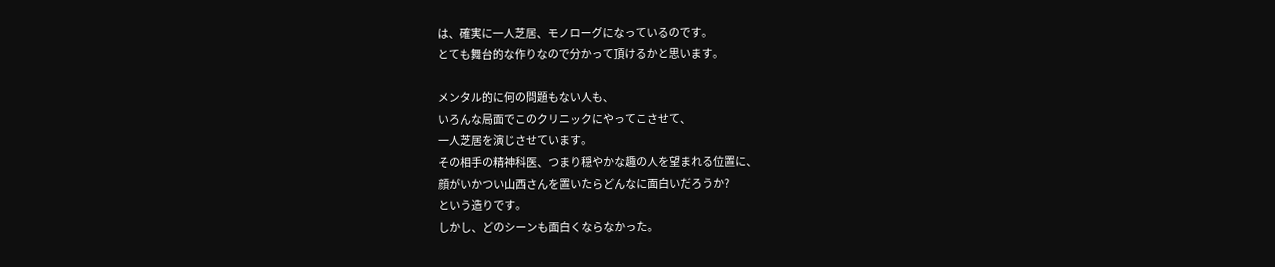は、確実に一人芝居、モノローグになっているのです。
とても舞台的な作りなので分かって頂けるかと思います。

メンタル的に何の問題もない人も、
いろんな局面でこのクリニックにやってこさせて、
一人芝居を演じさせています。
その相手の精神科医、つまり穏やかな趣の人を望まれる位置に、
顔がいかつい山西さんを置いたらどんなに面白いだろうか?
という造りです。
しかし、どのシーンも面白くならなかった。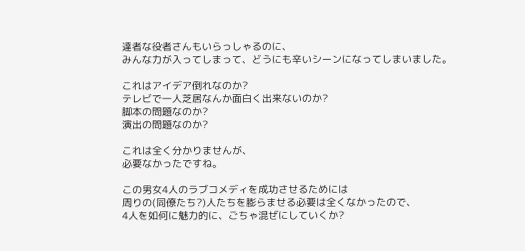達者な役者さんもいらっしゃるのに、
みんな力が入ってしまって、どうにも辛いシーンになってしまいました。

これはアイデア倒れなのか?
テレビで一人芝居なんか面白く出来ないのか?
脚本の問題なのか?
演出の問題なのか?

これは全く分かりませんが、
必要なかったですね。

この男女4人のラブコメディを成功させるためには
周りの(同僚たち?)人たちを膨らませる必要は全くなかったので、
4人を如何に魅力的に、ごちゃ混ぜにしていくか?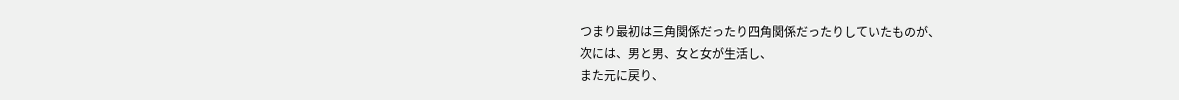つまり最初は三角関係だったり四角関係だったりしていたものが、
次には、男と男、女と女が生活し、
また元に戻り、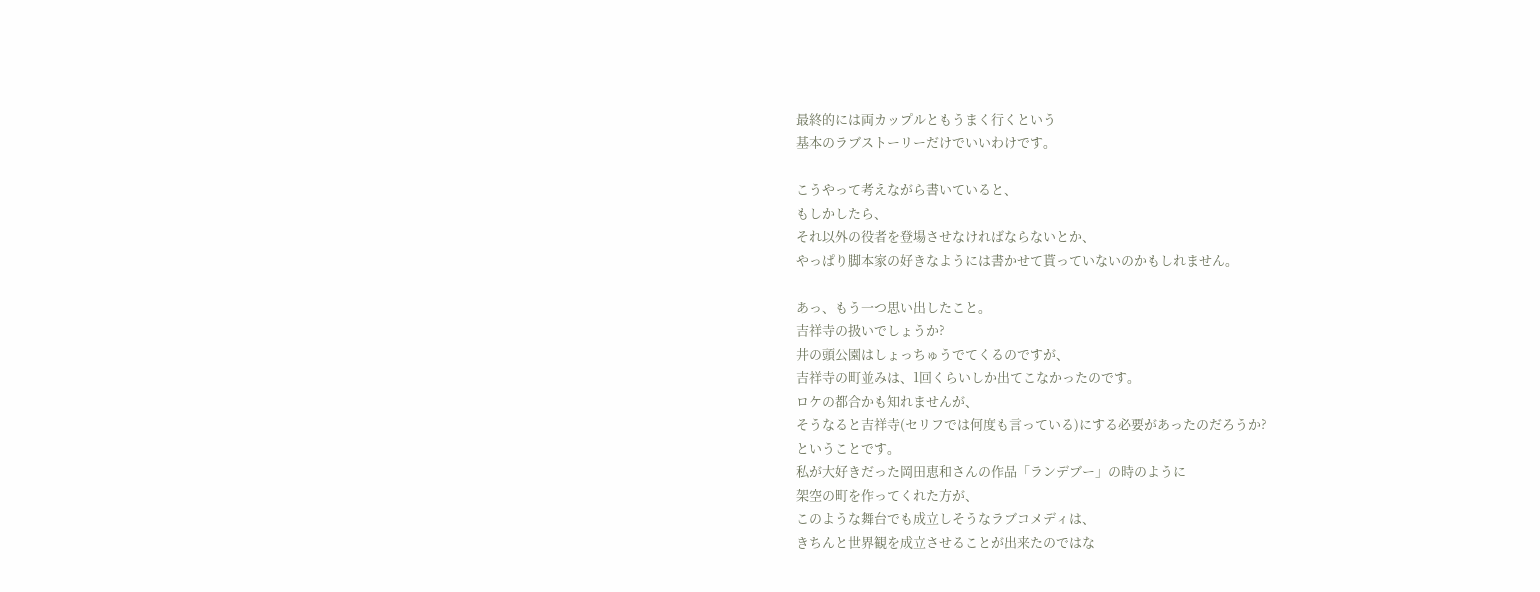最終的には両カップルともうまく行くという
基本のラブストーリーだけでいいわけです。

こうやって考えながら書いていると、
もしかしたら、
それ以外の役者を登場させなければならないとか、
やっぱり脚本家の好きなようには書かせて貰っていないのかもしれません。

あっ、もう一つ思い出したこと。
吉祥寺の扱いでしょうか?
井の頭公園はしょっちゅうでてくるのですが、
吉祥寺の町並みは、1回くらいしか出てこなかったのです。
ロケの都合かも知れませんが、
そうなると吉祥寺(セリフでは何度も言っている)にする必要があったのだろうか?
ということです。
私が大好きだった岡田恵和さんの作品「ランデブー」の時のように
架空の町を作ってくれた方が、
このような舞台でも成立しそうなラブコメディは、
きちんと世界観を成立させることが出来たのではな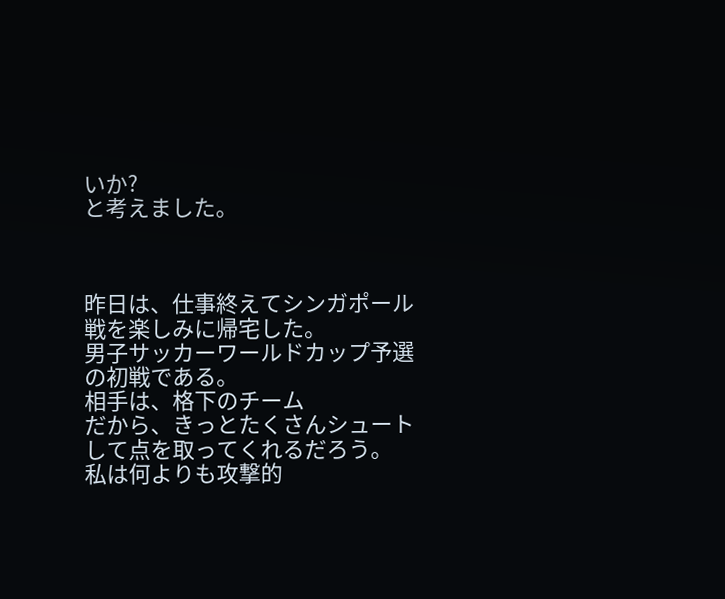いか?
と考えました。



昨日は、仕事終えてシンガポール戦を楽しみに帰宅した。
男子サッカーワールドカップ予選の初戦である。
相手は、格下のチーム
だから、きっとたくさんシュートして点を取ってくれるだろう。
私は何よりも攻撃的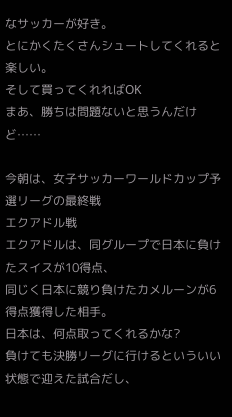なサッカーが好き。
とにかくたくさんシュートしてくれると楽しい。
そして買ってくれればOK
まあ、勝ちは問題ないと思うんだけど……

今朝は、女子サッカーワールドカップ予選リーグの最終戦
エクアドル戦
エクアドルは、同グループで日本に負けたスイスが10得点、
同じく日本に競り負けたカメルーンが6得点獲得した相手。
日本は、何点取ってくれるかな?
負けても決勝リーグに行けるといういい状態で迎えた試合だし、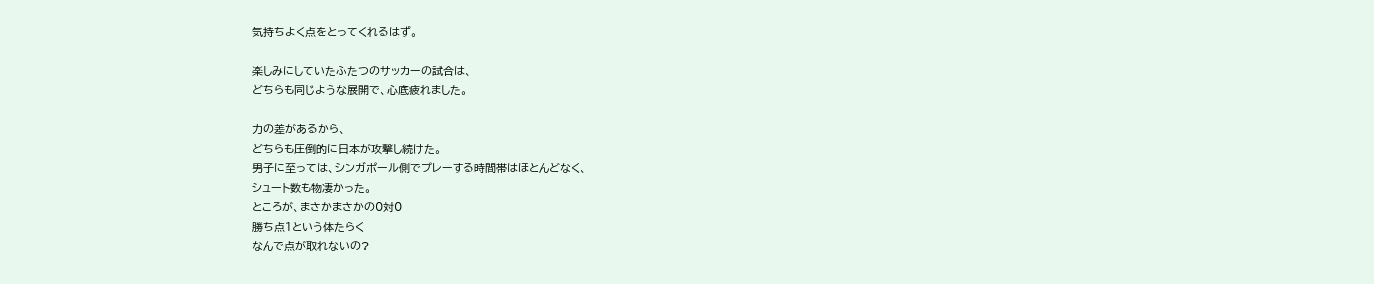気持ちよく点をとってくれるはず。

楽しみにしていたふたつのサッカーの試合は、
どちらも同じような展開で、心底疲れました。

力の差があるから、
どちらも圧倒的に日本が攻撃し続けた。
男子に至っては、シンガポール側でプレーする時間帯はほとんどなく、
シュート数も物凄かった。
ところが、まさかまさかの0対0
勝ち点1という体たらく
なんで点が取れないの?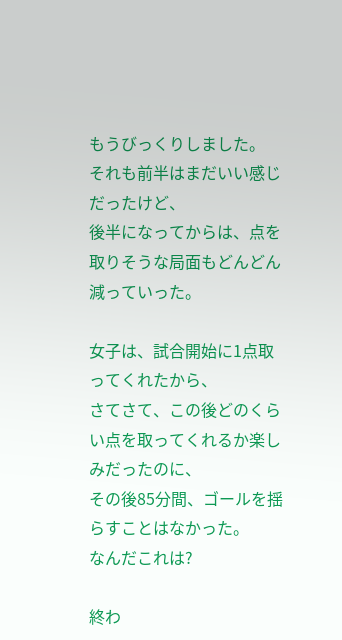もうびっくりしました。
それも前半はまだいい感じだったけど、
後半になってからは、点を取りそうな局面もどんどん減っていった。

女子は、試合開始に1点取ってくれたから、
さてさて、この後どのくらい点を取ってくれるか楽しみだったのに、
その後85分間、ゴールを揺らすことはなかった。
なんだこれは?

終わ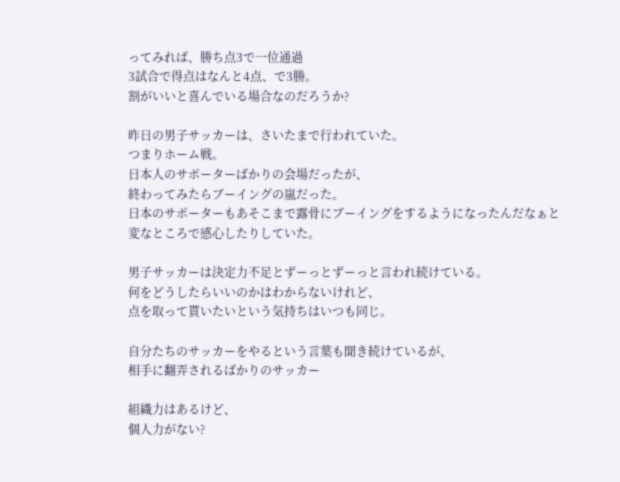ってみれば、勝ち点3で一位通過
3試合で得点はなんと4点、で3勝。
割がいいと喜んでいる場合なのだろうか?

昨日の男子サッカーは、さいたまで行われていた。
つまりホーム戦。
日本人のサポーターばかりの会場だったが、
終わってみたらブーイングの嵐だった。
日本のサポーターもあそこまで露骨にブーイングをするようになったんだなぁと
変なところで感心したりしていた。

男子サッカーは決定力不足とずーっとずーっと言われ続けている。
何をどうしたらいいのかはわからないけれど、
点を取って貰いたいという気持ちはいつも同じ。

自分たちのサッカーをやるという言葉も聞き続けているが、
相手に翻弄されるばかりのサッカー

組織力はあるけど、
個人力がない?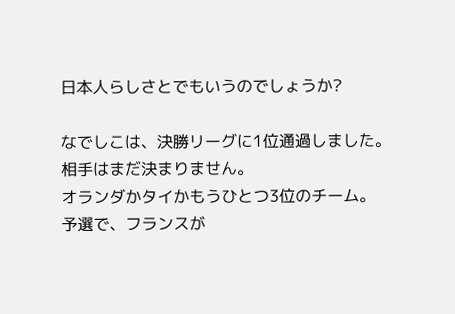日本人らしさとでもいうのでしょうか?

なでしこは、決勝リーグに1位通過しました。
相手はまだ決まりません。
オランダかタイかもうひとつ3位のチーム。
予選で、フランスが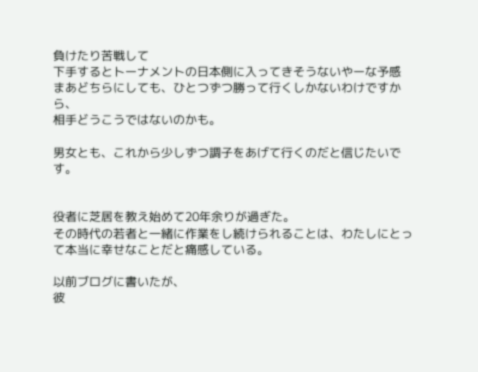負けたり苦戦して
下手するとトーナメントの日本側に入ってきそうないやーな予感
まあどちらにしても、ひとつずつ勝って行くしかないわけですから、
相手どうこうではないのかも。

男女とも、これから少しずつ調子をあげて行くのだと信じたいです。


役者に芝居を教え始めて20年余りが過ぎた。
その時代の若者と一緒に作業をし続けられることは、わたしにとって本当に幸せなことだと痛感している。

以前ブログに書いたが、
彼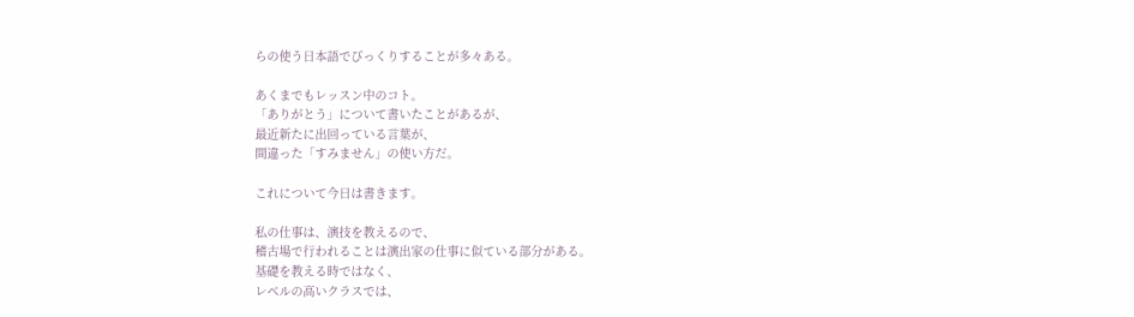らの使う日本語でびっくりすることが多々ある。

あくまでもレッスン中のコト。
「ありがとう」について書いたことがあるが、
最近新たに出回っている言葉が、
間違った「すみません」の使い方だ。

これについて今日は書きます。

私の仕事は、演技を教えるので、
稽古場で行われることは演出家の仕事に似ている部分がある。
基礎を教える時ではなく、
レベルの高いクラスでは、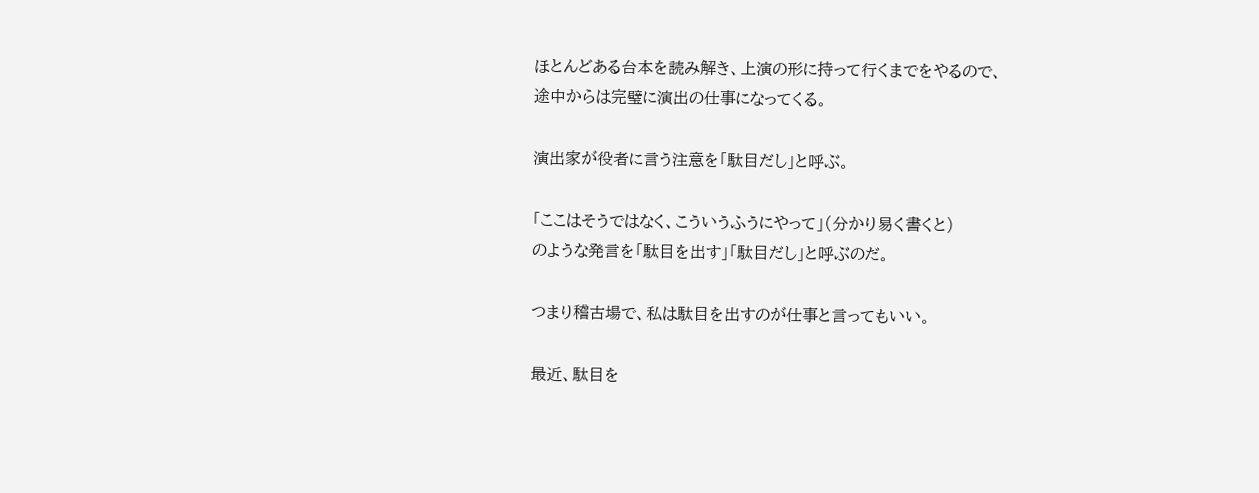ほとんどある台本を読み解き、上演の形に持って行くまでをやるので、
途中からは完璧に演出の仕事になってくる。

演出家が役者に言う注意を「駄目だし」と呼ぶ。

「ここはそうではなく、こういうふうにやって」(分かり易く書くと)
のような発言を「駄目を出す」「駄目だし」と呼ぶのだ。

つまり稽古場で、私は駄目を出すのが仕事と言ってもいい。

最近、駄目を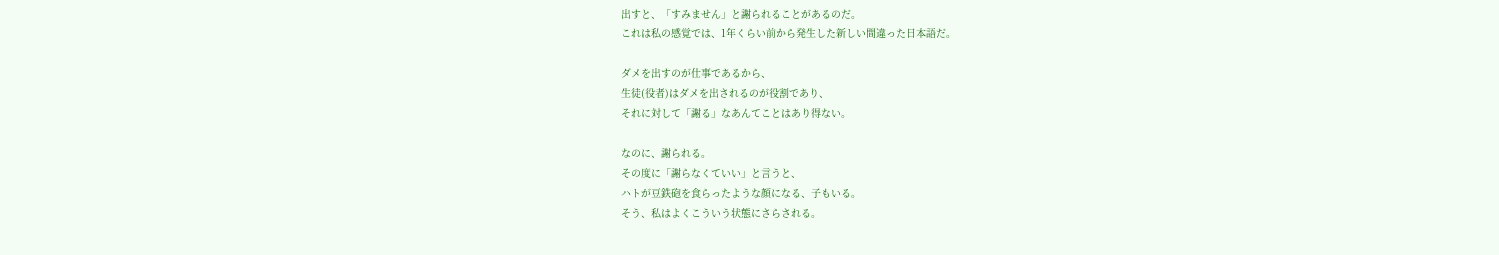出すと、「すみません」と謝られることがあるのだ。
これは私の感覚では、1年くらい前から発生した新しい間違った日本語だ。

ダメを出すのが仕事であるから、
生徒(役者)はダメを出されるのが役割であり、
それに対して「謝る」なあんてことはあり得ない。

なのに、謝られる。
その度に「謝らなくていい」と言うと、
ハトが豆鉄砲を食らったような顔になる、子もいる。
そう、私はよくこういう状態にさらされる。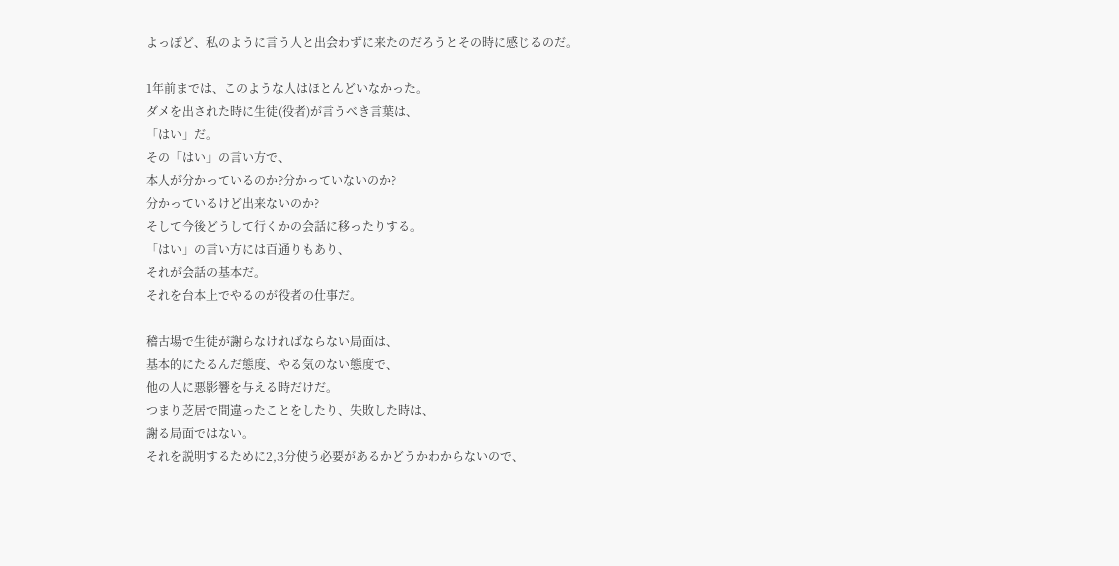よっぽど、私のように言う人と出会わずに来たのだろうとその時に感じるのだ。

1年前までは、このような人はほとんどいなかった。
ダメを出された時に生徒(役者)が言うべき言葉は、
「はい」だ。
その「はい」の言い方で、
本人が分かっているのか?分かっていないのか?
分かっているけど出来ないのか?
そして今後どうして行くかの会話に移ったりする。
「はい」の言い方には百通りもあり、
それが会話の基本だ。
それを台本上でやるのが役者の仕事だ。

稽古場で生徒が謝らなければならない局面は、
基本的にたるんだ態度、やる気のない態度で、
他の人に悪影響を与える時だけだ。
つまり芝居で間違ったことをしたり、失敗した時は、
謝る局面ではない。
それを説明するために2,3分使う必要があるかどうかわからないので、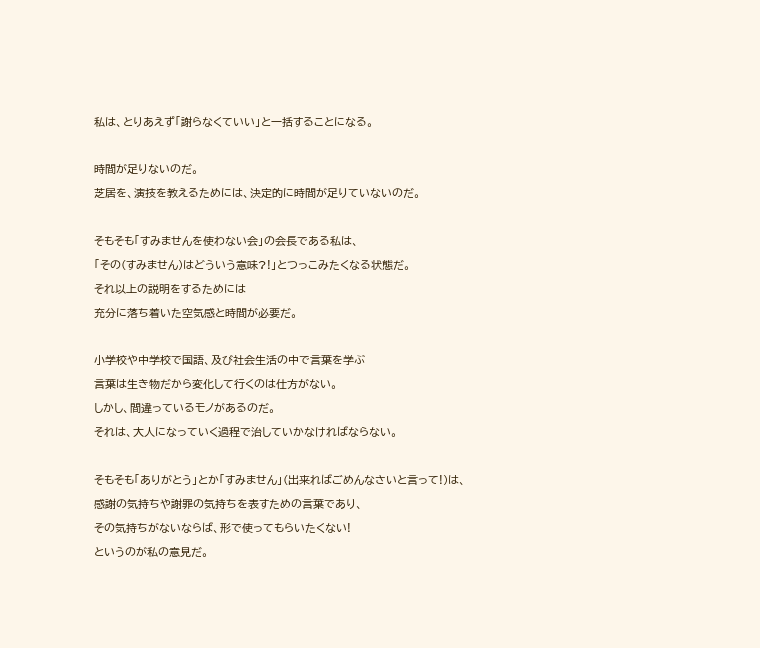私は、とりあえず「謝らなくていい」と一括することになる。

時間が足りないのだ。
芝居を、演技を教えるためには、決定的に時間が足りていないのだ。

そもそも「すみませんを使わない会」の会長である私は、
「その(すみません)はどういう意味?!」とつっこみたくなる状態だ。
それ以上の説明をするためには
充分に落ち着いた空気感と時間が必要だ。

小学校や中学校で国語、及び社会生活の中で言葉を学ぶ
言葉は生き物だから変化して行くのは仕方がない。
しかし、間違っているモノがあるのだ。
それは、大人になっていく過程で治していかなければならない。

そもそも「ありがとう」とか「すみません」(出来ればごめんなさいと言って!)は、
感謝の気持ちや謝罪の気持ちを表すための言葉であり、
その気持ちがないならば、形で使ってもらいたくない!
というのが私の意見だ。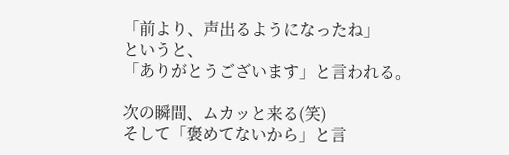「前より、声出るようになったね」
というと、
「ありがとうございます」と言われる。

次の瞬間、ムカッと来る(笑)
そして「褒めてないから」と言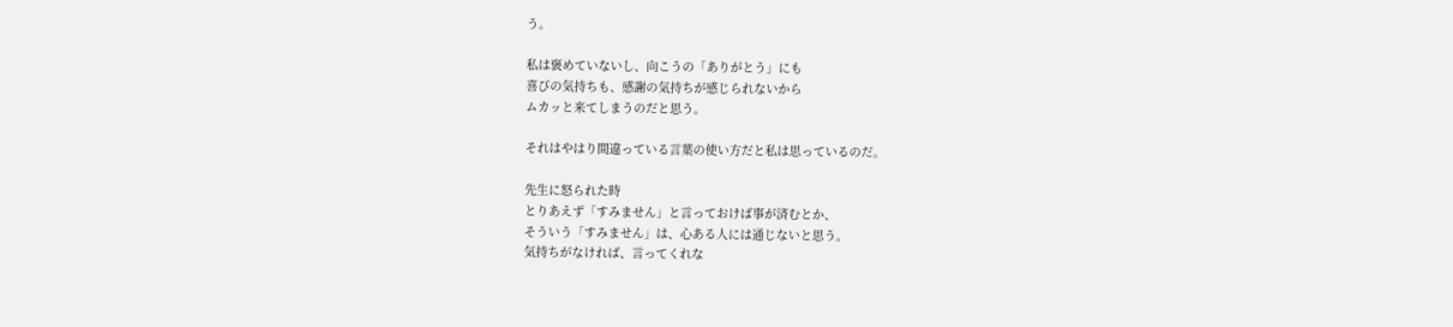う。

私は褒めていないし、向こうの「ありがとう」にも
喜びの気持ちも、感謝の気持ちが感じられないから
ムカッと来てしまうのだと思う。

それはやはり間違っている言葉の使い方だと私は思っているのだ。

先生に怒られた時
とりあえず「すみません」と言っておけば事が済むとか、
そういう「すみません」は、心ある人には通じないと思う。
気持ちがなければ、言ってくれな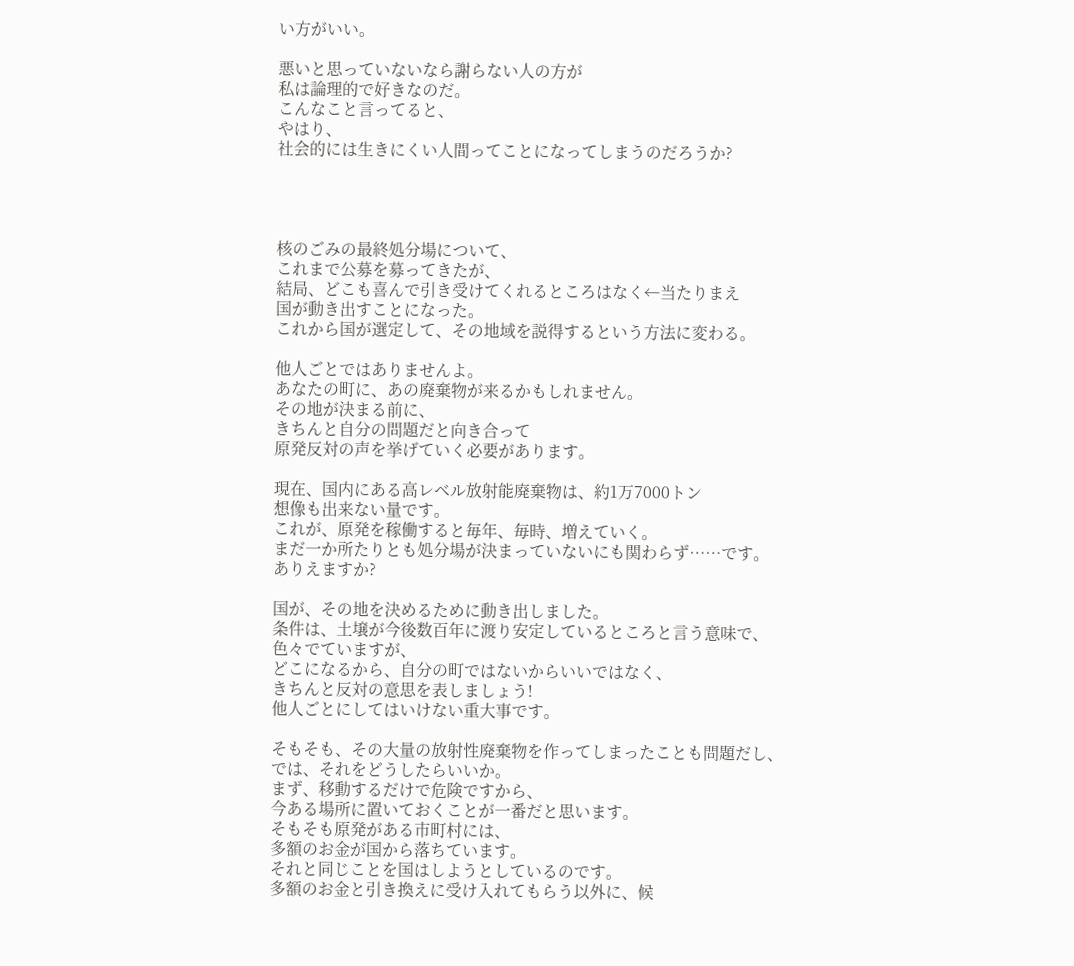い方がいい。

悪いと思っていないなら謝らない人の方が
私は論理的で好きなのだ。
こんなこと言ってると、
やはり、
社会的には生きにくい人間ってことになってしまうのだろうか?




核のごみの最終処分場について、
これまで公募を募ってきたが、
結局、どこも喜んで引き受けてくれるところはなく←当たりまえ
国が動き出すことになった。
これから国が選定して、その地域を説得するという方法に変わる。

他人ごとではありませんよ。
あなたの町に、あの廃棄物が来るかもしれません。
その地が決まる前に、
きちんと自分の問題だと向き合って
原発反対の声を挙げていく必要があります。

現在、国内にある高レベル放射能廃棄物は、約1万7000トン
想像も出来ない量です。
これが、原発を稼働すると毎年、毎時、増えていく。
まだ一か所たりとも処分場が決まっていないにも関わらず……です。
ありえますか?

国が、その地を決めるために動き出しました。
条件は、土壌が今後数百年に渡り安定しているところと言う意味で、
色々でていますが、
どこになるから、自分の町ではないからいいではなく、
きちんと反対の意思を表しましょう!
他人ごとにしてはいけない重大事です。

そもそも、その大量の放射性廃棄物を作ってしまったことも問題だし、
では、それをどうしたらいいか。
まず、移動するだけで危険ですから、
今ある場所に置いておくことが一番だと思います。
そもそも原発がある市町村には、
多額のお金が国から落ちています。
それと同じことを国はしようとしているのです。
多額のお金と引き換えに受け入れてもらう以外に、候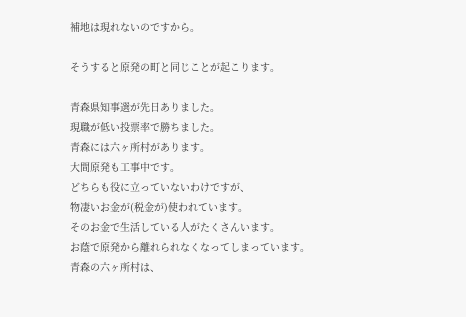補地は現れないのですから。

そうすると原発の町と同じことが起こります。

青森県知事選が先日ありました。
現職が低い投票率で勝ちました。
青森には六ヶ所村があります。
大間原発も工事中です。
どちらも役に立っていないわけですが、
物凄いお金が(税金が)使われています。
そのお金で生活している人がたくさんいます。
お蔭で原発から離れられなくなってしまっています。
青森の六ヶ所村は、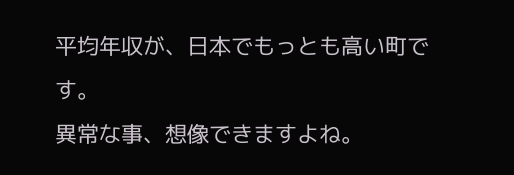平均年収が、日本でもっとも高い町です。
異常な事、想像できますよね。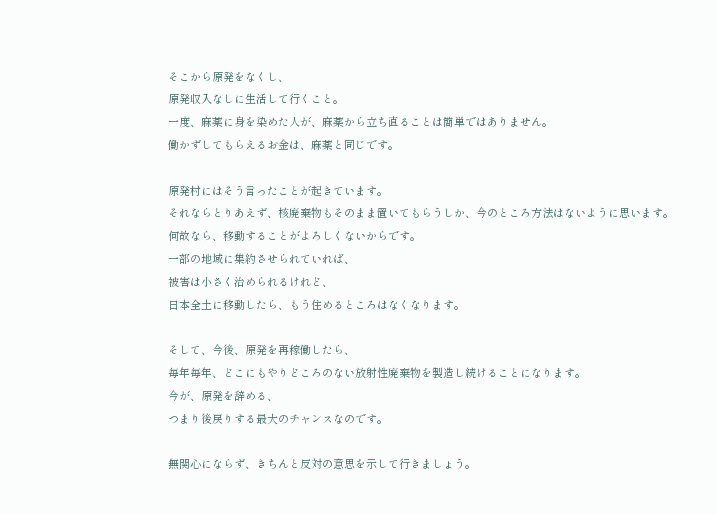そこから原発をなくし、
原発収入なしに生活して行くこと。
一度、麻薬に身を染めた人が、麻薬から立ち直ることは簡単ではありません。
働かずしてもらえるお金は、麻薬と同じです。

原発村にはそう言ったことが起きています。
それならとりあえず、核廃棄物もそのまま置いてもらうしか、今のところ方法はないように思います。
何故なら、移動することがよろしくないからです。
一部の地域に集約させられていれば、
被害は小さく治められるけれど、
日本全土に移動したら、もう住めるところはなくなります。

そして、今後、原発を再稼働したら、
毎年毎年、どこにもやりどころのない放射性廃棄物を製造し続けることになります。
今が、原発を辞める、
つまり後戻りする最大のチャンスなのです。

無関心にならず、きちんと反対の意思を示して行きましょう。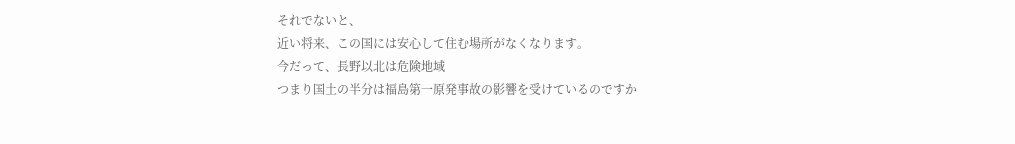それでないと、
近い将来、この国には安心して住む場所がなくなります。
今だって、長野以北は危険地域
つまり国土の半分は福島第一原発事故の影響を受けているのですか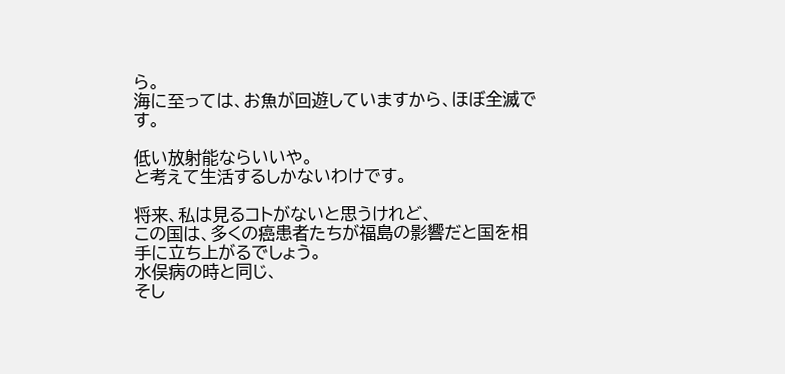ら。
海に至っては、お魚が回遊していますから、ほぼ全滅です。

低い放射能ならいいや。
と考えて生活するしかないわけです。

将来、私は見るコトがないと思うけれど、
この国は、多くの癌患者たちが福島の影響だと国を相手に立ち上がるでしょう。
水俣病の時と同じ、
そし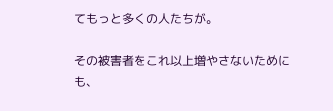てもっと多くの人たちが。

その被害者をこれ以上増やさないためにも、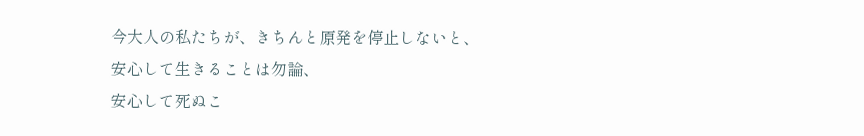今大人の私たちが、きちんと原発を停止しないと、
安心して生きることは勿論、
安心して死ぬこ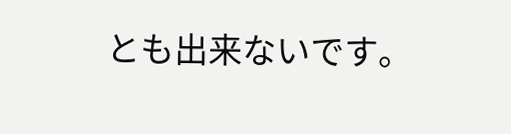とも出来ないです。